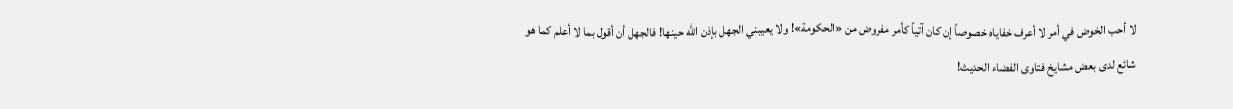لا أحب الخوض في أمر لا أعرف خفاياه خصوصاً إن كان آتياً كأمر مفروض من «الحكومة»! ولا يعيبني الجهل بإذن الله حينها! فالجهل أن أقول بما لا أعلم كما هو شائع لدى بعض مشايخ فتاوى الفضاء الحديث!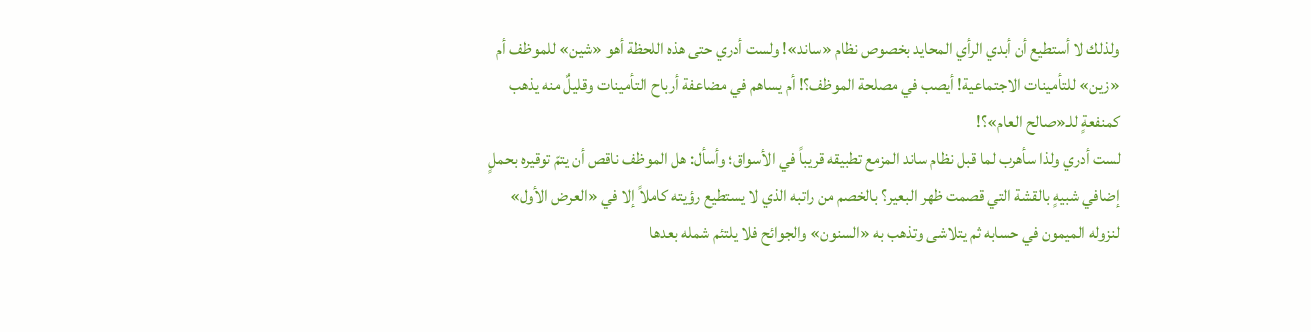ولذلك لا أستطيع أن أبدي الرأي المحايد بخصوص نظام «ساند»! ولست أدري حتى هذه اللحظة أهو «شين» للموظف أم «زين» للتأمينات الاجتماعية! أيصب في مصلحة الموظف؟! أم يساهم في مضاعفة أرباح التأمينات وقليلٌ منه يذهب كمنفعةٍ للـ«صالح العام»؟!
لست أدري ولذا سأهرب لما قبل نظام ساند المزمع تطبيقه قريباً في الأسواق؛ وأسأل: هل الموظف ناقص أن يتمّ توقيره بحملٍ إضافي شبيهٍ بالقشة التي قصمت ظهر البعير؟ بالخصم من راتبه الذي لا يستطيع رؤيته كاملاً إلا في «العرض الأول» لنزوله الميمون في حسابه ثم يتلاشى وتذهب به «السنون» والجوائح فلا يلتئم شمله بعدها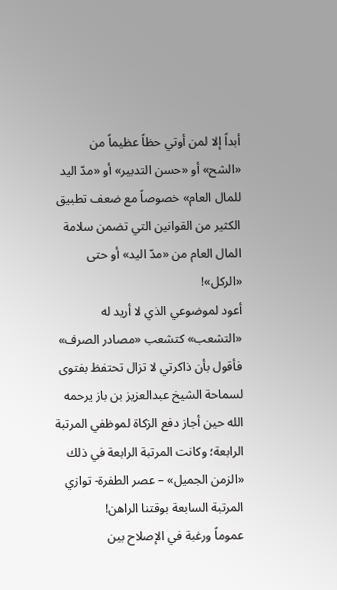أبداً إلا لمن أوتي حظاً عظيماً من «الشح» أو «حسن التدبير» أو «مدّ اليد للمال العام» خصوصاً مع ضعف تطبيق الكثير من القوانين التي تضمن سلامة المال العام من «مدّ اليد» أو حتى «الركل»!
أعود لموضوعي الذي لا أريد له «التشعب» كتشعب «مصادر الصرف» فأقول بأن ذاكرتي لا تزال تحتفظ بفتوى لسماحة الشيخ عبدالعزيز بن باز يرحمه الله حين أجاز دفع الزكاة لموظفي المرتبة الرابعة؛ وكانت المرتبة الرابعة في ذلك «الزمن الجميل» – عصر الطفرة- توازي المرتبة السابعة بوقتنا الراهن!
عموماً ورغبة في الإصلاح بين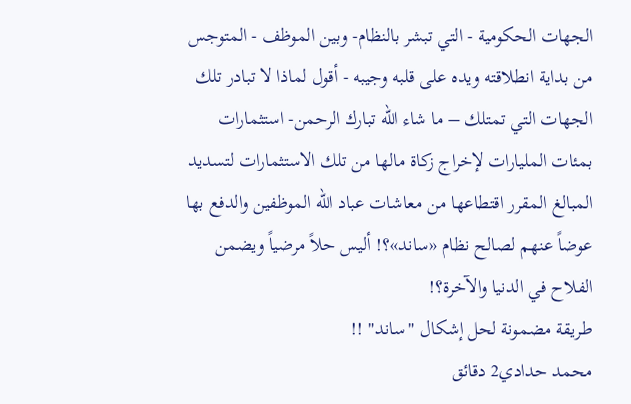الجهات الحكومية - التي تبشر بالنظام- وبين الموظف - المتوجس من بداية انطلاقته ويده على قلبه وجيبه - أقول لماذا لا تبادر تلك الجهات التي تمتلك – ما شاء الله تبارك الرحمن- استثمارات بمئات المليارات لإخراج زكاة مالها من تلك الاستثمارات لتسديد المبالغ المقرر اقتطاعها من معاشات عباد الله الموظفين والدفع بها عوضاً عنهم لصالح نظام «ساند»؟! أليس حلاً مرضياً ويضمن الفلاح في الدنيا والآخرة؟!
طريقة مضمونة لحل إشكال "ساند" !!
محمد حدادي2 دقائق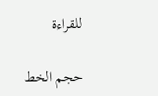للقراءة

حجم الخط